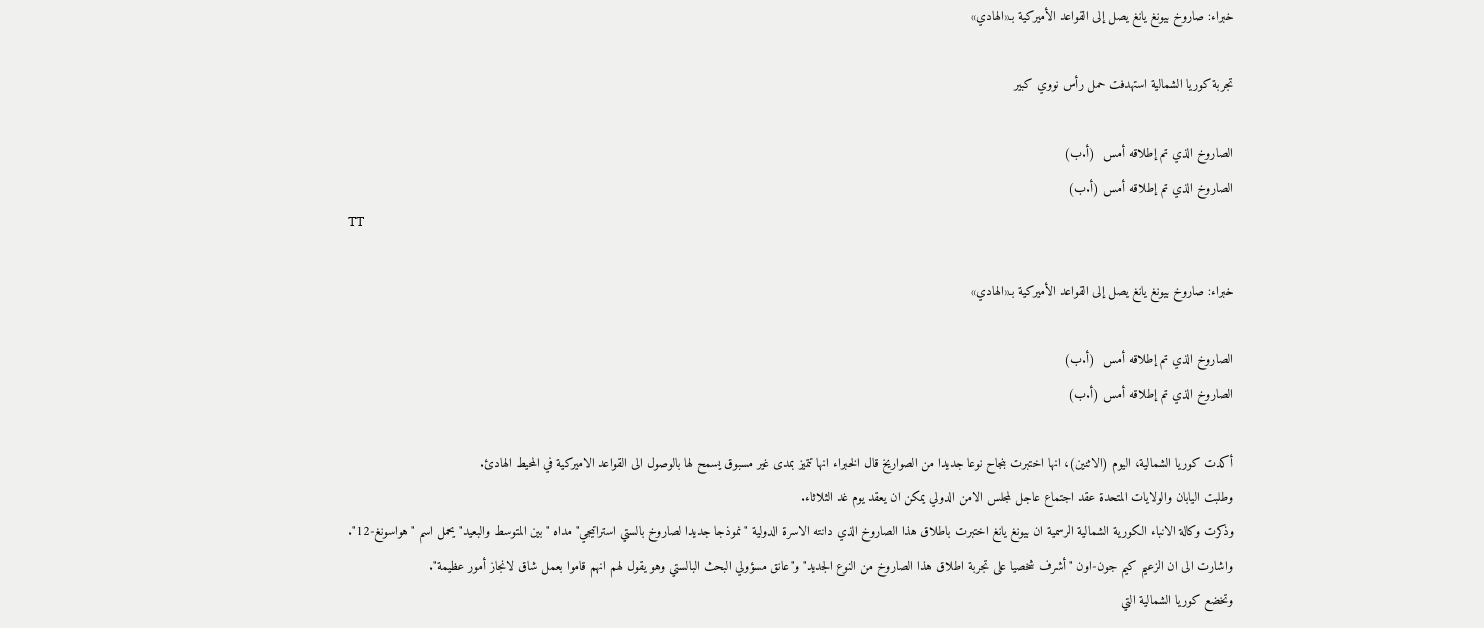خبراء: صاروخ بيونغ يانغ يصل إلى القواعد الأميركية بـ«الهادي»

تجربة كوريا الشمالية استهدفت حمل رأس نووي كبير

الصاروخ الذي تم إطلاقه أمس  (أ.ب)
الصاروخ الذي تم إطلاقه أمس (أ.ب)
TT

خبراء: صاروخ بيونغ يانغ يصل إلى القواعد الأميركية بـ«الهادي»

الصاروخ الذي تم إطلاقه أمس  (أ.ب)
الصاروخ الذي تم إطلاقه أمس (أ.ب)

أكدت كوريا الشمالية، اليوم (الاثنين)، انها اختبرت بنجاح نوعا جديدا من الصواريخ قال الخبراء انها تتميز بمدى غير مسبوق يسمح لها بالوصول الى القواعد الاميركية في المحيط الهادئ.
وطلبت اليابان والولايات المتحدة عقد اجتماع عاجل لمجلس الامن الدولي يمكن ان يعقد يوم غد الثلاثاء.
وذكرت وكالة الانباء الكورية الشمالية الرسمية ان بيونغ يانغ اختبرت باطلاق هذا الصاروخ الذي دانته الاسرة الدولية "نموذجا جديدا لصاروخ بالستي استراتيجي" مداه "بين المتوسط والبعيد" يحمل اسم "هواسونغ-12".
واشارت الى ان الزعيم كيم جون-اون "أشرف شخصيا على تجربة اطلاق هذا الصاروخ من النوع الجديد" و"عانق مسؤولي البحث البالستي وهو يقول لهم انهم قاموا بعمل شاق لانجاز أمور عظيمة".
وتخضع كوريا الشمالية التي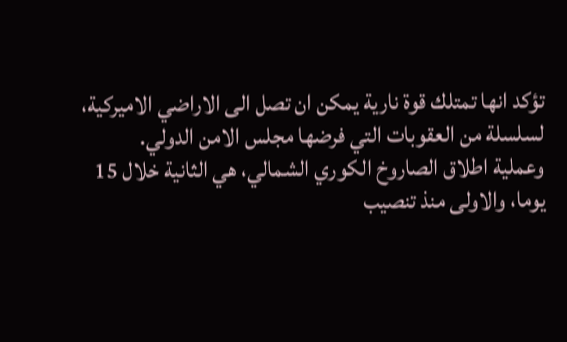تؤكد انها تمتلك قوة نارية يمكن ان تصل الى الاراضي الاميركية، لسلسلة من العقوبات التي فرضها مجلس الامن الدولي.
وعملية اطلاق الصاروخ الكوري الشمالي، هي الثانية خلال 15 يوما، والاولى منذ تنصيب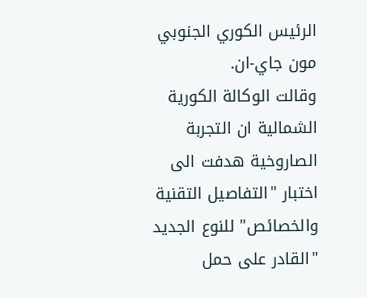الرئيس الكوري الجنوبي مون جاي-ان.
وقالت الوكالة الكورية الشمالية ان التجربة الصاروخية هدفت الى اختبار "التفاصيل التقنية والخصائص" للنوع الجديد "القادر على حمل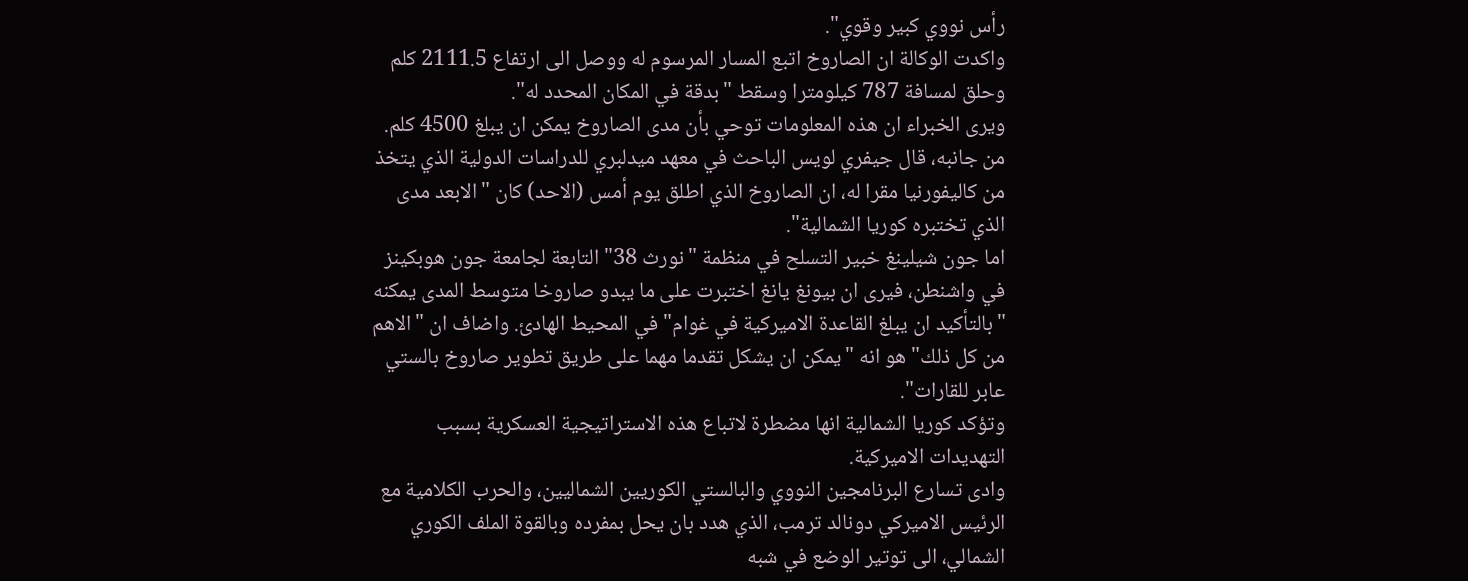رأس نووي كبير وقوي".
واكدت الوكالة ان الصاروخ اتبع المسار المرسوم له ووصل الى ارتفاع 2111.5 كلم وحلق لمسافة 787 كيلومترا وسقط "بدقة في المكان المحدد له".
ويرى الخبراء ان هذه المعلومات توحي بأن مدى الصاروخ يمكن ان يبلغ 4500 كلم.
من جانبه، قال جيفري لويس الباحث في معهد ميدلبري للدراسات الدولية الذي يتخذ من كاليفورنيا مقرا له، ان الصاروخ الذي اطلق يوم أمس (الاحد) كان "الابعد مدى الذي تختبره كوريا الشمالية".
اما جون شيلينغ خبير التسلح في منظمة "نورث 38" التابعة لجامعة جون هوبكينز في واشنطن، فيرى ان بيونغ يانغ اختبرت على ما يبدو صاروخا متوسط المدى يمكنه "بالتأكيد ان يبلغ القاعدة الاميركية في غوام" في المحيط الهادئ. واضاف ان "الاهم من كل ذلك" هو انه "يمكن ان يشكل تقدما مهما على طريق تطوير صاروخ بالستي عابر للقارات".
وتؤكد كوريا الشمالية انها مضطرة لاتباع هذه الاستراتيجية العسكرية بسبب التهديدات الاميركية.
وادى تسارع البرنامجين النووي والبالستي الكوريين الشماليين، والحرب الكلامية مع الرئيس الاميركي دونالد ترمب، الذي هدد بان يحل بمفرده وبالقوة الملف الكوري الشمالي، الى توتير الوضع في شبه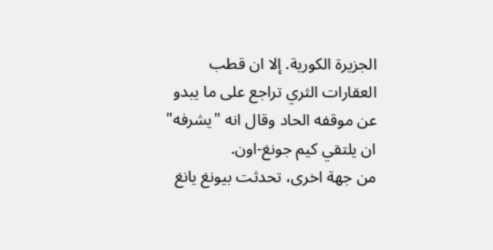الجزيرة الكورية. إلا ان قطب العقارات الثري تراجع على ما يبدو عن موقفه الحاد وقال انه "يشرفه" ان يلتقي كيم جونغ-اون.
من جهة اخرى، تحدثت بيونغ يانغ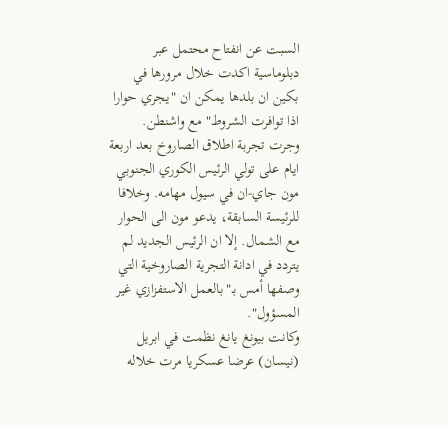السبت عن انفتاح محتمل عبر دبلوماسية اكدت خلال مرورها في بكين ان بلدها يمكن ان "يجري حوارا اذا توافرت الشروط" مع واشنطن.
وجرت تجربة اطلاق الصاروخ بعد اربعة ايام على تولي الرئيس الكوري الجنوبي مون جاي-ان في سيول مهامه. وخلافا للرئيسة السابقة، يدعو مون الى الحوار مع الشمال. إلا ان الرئيس الجديد لم يتردد في ادانة التجرية الصاروخية التي وصفها أمس بـ"بالعمل الاستفزازي غير المسؤول".
وكانت بيونغ يانغ نظمت في ابريل (نيسان) عرضا عسكريا مرت خلاله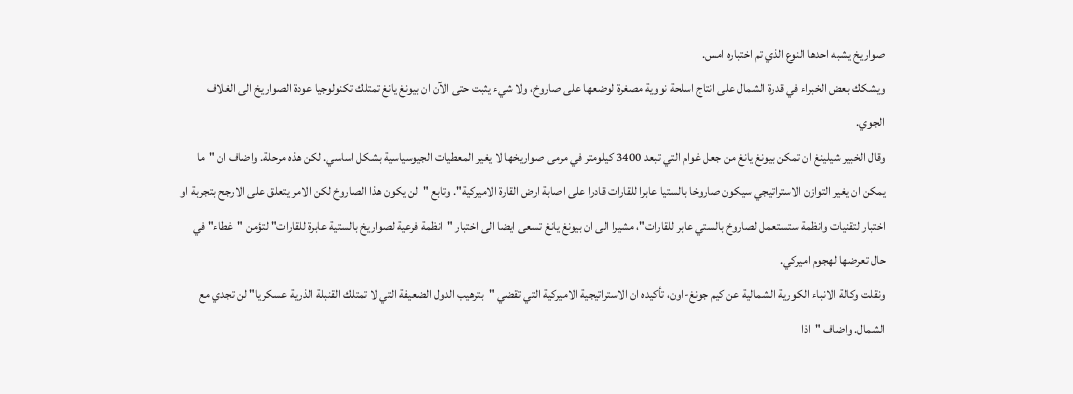صواريخ يشبه احدها النوع الذي تم اختباره امس.
ويشكك بعض الخبراء في قدرة الشمال على انتاج اسلحة نووية مصغرة لوضعها على صاروخ، ولا شيء يثبت حتى الآن ان بيونغ يانغ تمتلك تكنولوجيا عودة الصواريخ الى الغلاف الجوي.
وقال الخبير شيلينغ ان تمكن بيونغ يانغ من جعل غوام التي تبعد 3400 كيلومتر في مرمى صواريخها لا يغير المعطيات الجيوسياسية بشكل اساسي. لكن هذه مرحلة. واضاف ان "ما يمكن ان يغير التوازن الاستراتيجي سيكون صاروخا بالستيا عابرا للقارات قادرا على اصابة ارض القارة الاميركية". وتابع "لن يكون هذا الصاروخ لكن الامر يتعلق على الارجح بتجربة او اختبار لتقنيات وانظمة ستستعمل لصاروخ بالستي عابر للقارات"، مشيرا الى ان بيونغ يانغ تسعى ايضا الى اختبار "انظمة فرعية لصواريخ بالستية عابرة للقارات" لتؤمن "غطاء" في حال تعرضها لهجوم اميركي.
ونقلت وكالة الانباء الكورية الشمالية عن كيم جونغ-اون، تأكيده ان الاستراتيجية الاميركية التي تقضي "بترهيب الدول الضعيفة التي لا تمتلك القنبلة الذرية عسكريا" لن تجدي مع الشمال. واضاف "اذا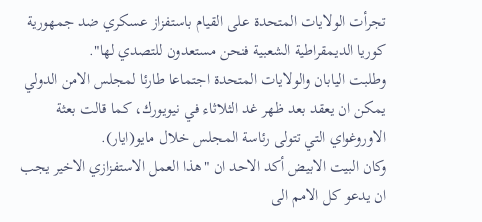تجرأت الولايات المتحدة على القيام باستفزاز عسكري ضد جمهورية كوريا الديمقراطية الشعبية فنحن مستعدون للتصدي لها".
وطلبت اليابان والولايات المتحدة اجتماعا طارئا لمجلس الامن الدولي يمكن ان يعقد بعد ظهر غد الثلاثاء في نيويورك، كما قالت بعثة الاوروغواي التي تتولى رئاسة المجلس خلال مايو(ايار).
وكان البيت الابيض أكد الاحد ان "هذا العمل الاستفزازي الاخير يجب ان يدعو كل الامم الى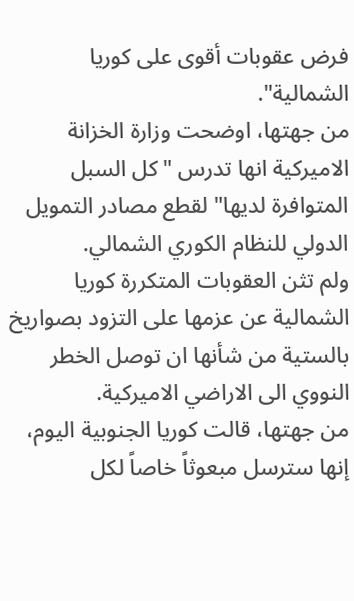فرض عقوبات أقوى على كوريا الشمالية".
من جهتها، اوضحت وزارة الخزانة الاميركية انها تدرس "كل السبل المتوافرة لديها" لقطع مصادر التمويل الدولي للنظام الكوري الشمالي.
ولم تثن العقوبات المتكررة كوريا الشمالية عن عزمها على التزود بصواريخ بالستية من شأنها ان توصل الخطر النووي الى الاراضي الاميركية.
من جهتها، قالت كوريا الجنوبية اليوم، إنها سترسل مبعوثاً خاصاً لكل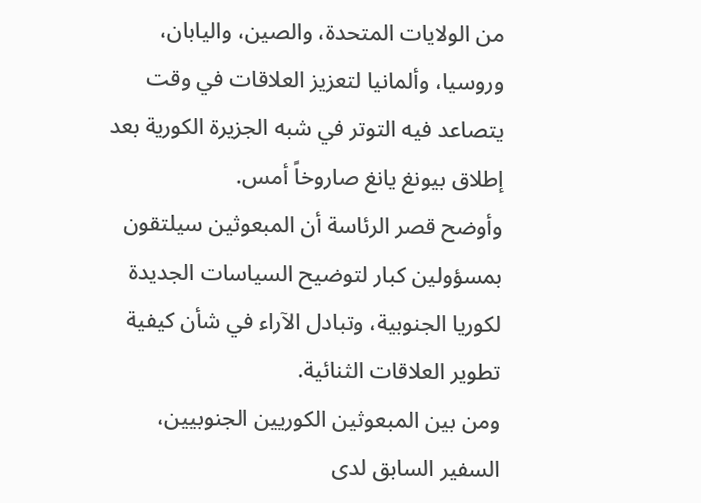من الولايات المتحدة، والصين، واليابان، وروسيا، وألمانيا لتعزيز العلاقات في وقت يتصاعد فيه التوتر في شبه الجزيرة الكورية بعد إطلاق بيونغ يانغ صاروخاً أمس.
وأوضح قصر الرئاسة أن المبعوثين سيلتقون بمسؤولين كبار لتوضيح السياسات الجديدة لكوريا الجنوبية، وتبادل الآراء في شأن كيفية تطوير العلاقات الثنائية.
ومن بين المبعوثين الكوريين الجنوبيين، السفير السابق لدى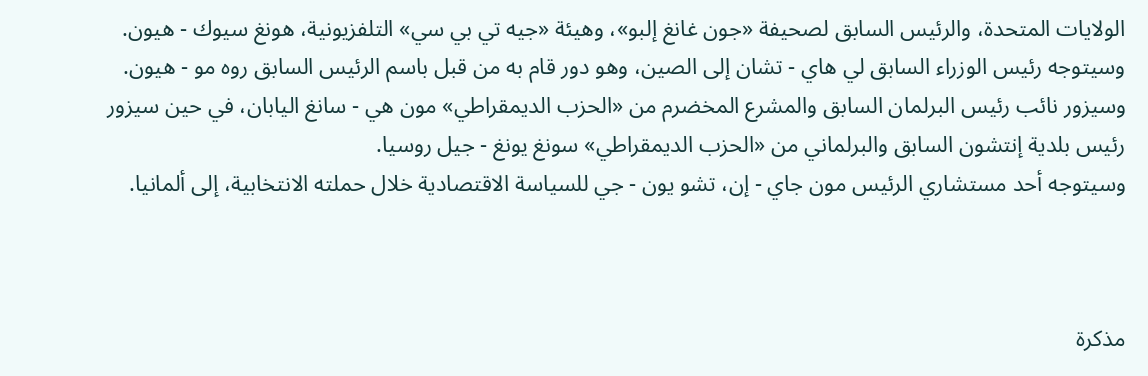الولايات المتحدة، والرئيس السابق لصحيفة «جون غانغ إلبو»، وهيئة «جيه تي بي سي» التلفزيونية، هونغ سيوك - هيون.
وسيتوجه رئيس الوزراء السابق لي هاي - تشان إلى الصين، وهو دور قام به من قبل باسم الرئيس السابق روه مو - هيون.
وسيزور نائب رئيس البرلمان السابق والمشرع المخضرم من «الحزب الديمقراطي» مون هي - سانغ اليابان، في حين سيزور رئيس بلدية إنتشون السابق والبرلماني من «الحزب الديمقراطي» سونغ يونغ - جيل روسيا.
وسيتوجه أحد مستشاري الرئيس مون جاي - إن، تشو يون - جي للسياسة الاقتصادية خلال حملته الانتخابية، إلى ألمانيا.



مذكرة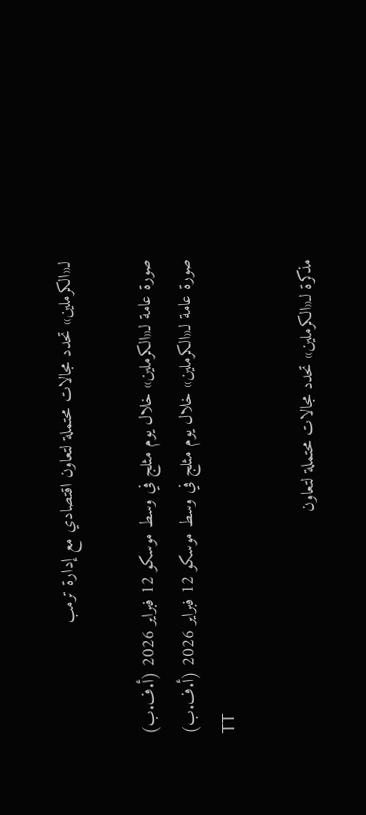لـ«الكرملين» تحدد مجالات محتملة لتعاون اقتصادي مع إدارة ترمب

صورة عامة لـ«الكرملين» خلال يوم مثلج في وسط موسكو 12 فبراير 2026 (أ.ف.ب)
صورة عامة لـ«الكرملين» خلال يوم مثلج في وسط موسكو 12 فبراير 2026 (أ.ف.ب)
TT

مذكرة لـ«الكرملين» تحدد مجالات محتملة لتعاون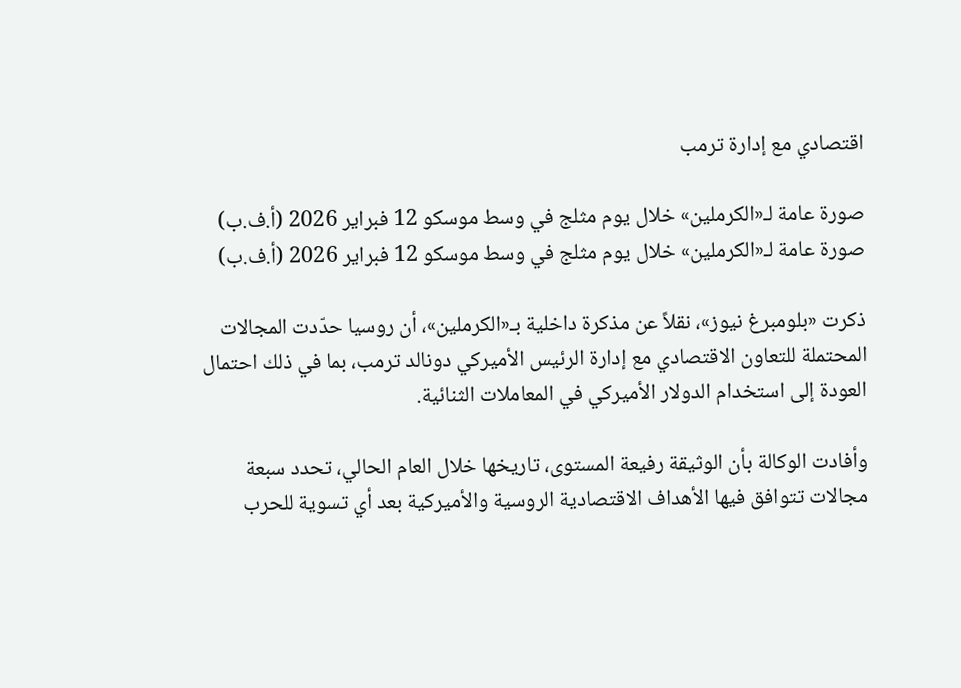اقتصادي مع إدارة ترمب

صورة عامة لـ«الكرملين» خلال يوم مثلج في وسط موسكو 12 فبراير 2026 (أ.ف.ب)
صورة عامة لـ«الكرملين» خلال يوم مثلج في وسط موسكو 12 فبراير 2026 (أ.ف.ب)

ذكرت «بلومبرغ نيوز»، نقلاً عن مذكرة داخلية بـ«الكرملين»، أن روسيا حدّدت المجالات المحتملة للتعاون الاقتصادي مع إدارة الرئيس الأميركي دونالد ترمب، بما في ذلك احتمال العودة إلى استخدام الدولار الأميركي في المعاملات الثنائية.

وأفادت الوكالة بأن الوثيقة رفيعة المستوى، تاريخها خلال العام الحالي، تحدد سبعة مجالات تتوافق فيها الأهداف الاقتصادية الروسية والأميركية بعد أي تسوية للحرب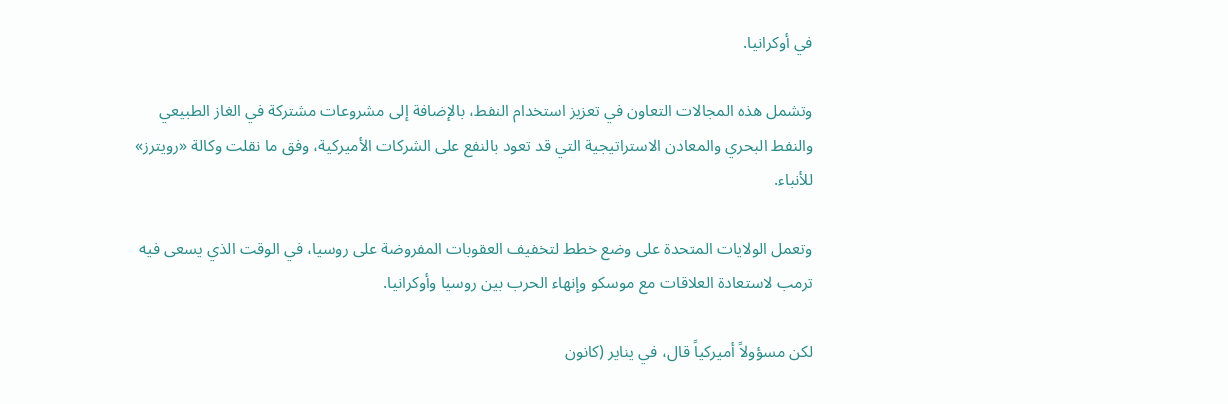في أوكرانيا.

وتشمل هذه المجالات التعاون في تعزيز استخدام النفط، بالإضافة إلى مشروعات مشتركة في الغاز الطبيعي والنفط البحري والمعادن الاستراتيجية التي قد تعود بالنفع على الشركات الأميركية، وفق ما نقلت وكالة «رويترز» للأنباء.

وتعمل الولايات المتحدة على وضع خطط لتخفيف العقوبات المفروضة على روسيا، في الوقت الذي يسعى فيه ترمب لاستعادة العلاقات مع موسكو وإنهاء الحرب بين روسيا وأوكرانيا.

لكن مسؤولاً أميركياً قال، في يناير (كانون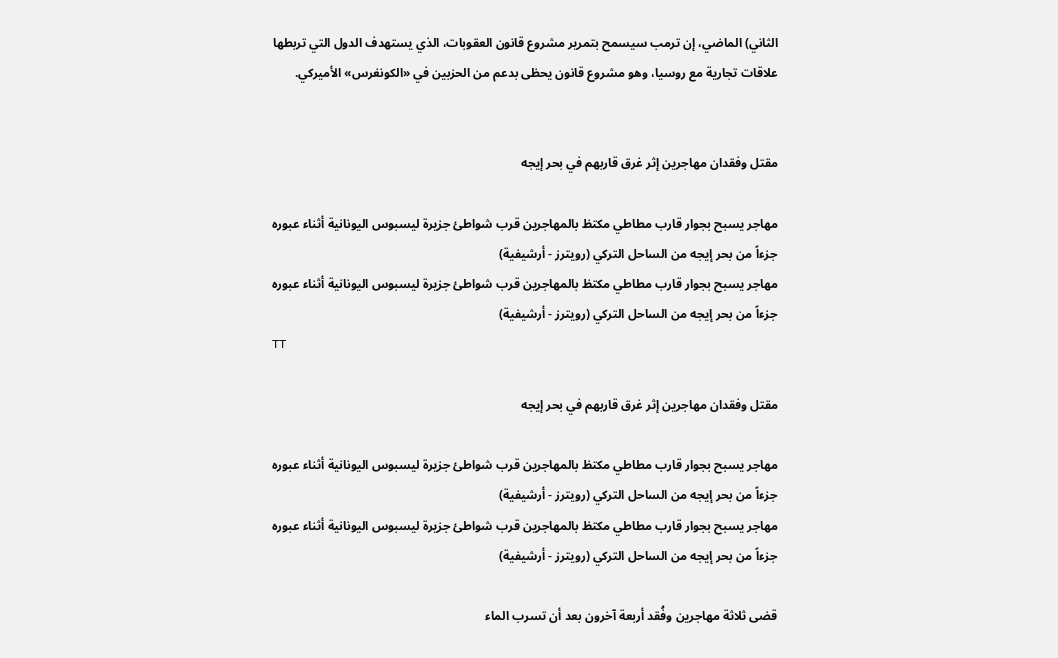الثاني) الماضي، إن ترمب سيسمح بتمرير مشروع قانون العقوبات، الذي يستهدف الدول التي تربطها علاقات تجارية مع روسيا، وهو مشروع قانون يحظى بدعم من الحزبين في «الكونغرس» الأميركي.


مقتل وفقدان مهاجرين إثر غرق قاربهم في بحر إيجه

مهاجر يسبح بجوار قارب مطاطي مكتظ بالمهاجرين قرب شواطئ جزيرة ليسبوس اليونانية أثناء عبوره جزءاً من بحر إيجه من الساحل التركي (رويترز - أرشيفية)
مهاجر يسبح بجوار قارب مطاطي مكتظ بالمهاجرين قرب شواطئ جزيرة ليسبوس اليونانية أثناء عبوره جزءاً من بحر إيجه من الساحل التركي (رويترز - أرشيفية)
TT

مقتل وفقدان مهاجرين إثر غرق قاربهم في بحر إيجه

مهاجر يسبح بجوار قارب مطاطي مكتظ بالمهاجرين قرب شواطئ جزيرة ليسبوس اليونانية أثناء عبوره جزءاً من بحر إيجه من الساحل التركي (رويترز - أرشيفية)
مهاجر يسبح بجوار قارب مطاطي مكتظ بالمهاجرين قرب شواطئ جزيرة ليسبوس اليونانية أثناء عبوره جزءاً من بحر إيجه من الساحل التركي (رويترز - أرشيفية)

قضى ثلاثة مهاجرين وفُقد أربعة آخرون بعد أن تسرب الماء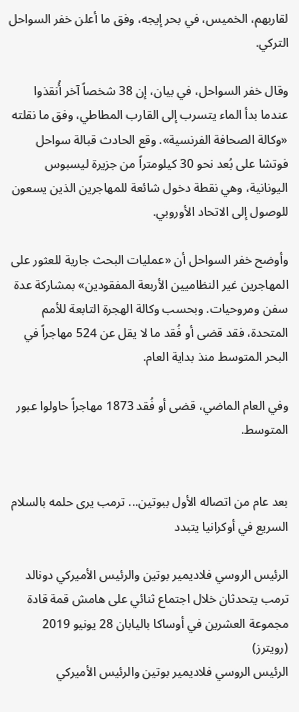لقاربهم، الخميس، في بحر إيجه، وفق ما أعلن خفر السواحل التركي.

وقال خفر السواحل، في بيان، إن 38 شخصاً آخر أُنقذوا عندما بدأ الماء يتسرب إلى القارب المطاطي، وفق ما نقلته «وكالة الصحافة الفرنسية». وقع الحادث قبالة سواحل فوتشا على بُعد نحو 30 كيلومتراً من جزيرة ليسبوس اليونانية، وهي نقطة دخول شائعة للمهاجرين الذين يسعون للوصول إلى الاتحاد الأوروبي.

وأوضح خفر السواحل أن «عمليات البحث جارية للعثور على المهاجرين غير النظاميين الأربعة المفقودين» بمشاركة عدة سفن ومروحيات. وبحسب وكالة الهجرة التابعة للأمم المتحدة، فقد قضى أو فُقد ما لا يقل عن 524 مهاجراً في البحر المتوسط منذ بداية العام.

وفي العام الماضي، قضى أو فُقد 1873 مهاجراً حاولوا عبور المتوسط.


بعد عام من اتصاله الأول ببوتين... ترمب يرى حلمه بالسلام السريع في أوكرانيا يتبدد

الرئيس الروسي فلاديمير بوتين والرئيس الأميركي دونالد ترمب يتحدثان خلال اجتماع ثنائي على هامش قمة قادة مجموعة العشرين في أوساكا باليابان 28 يونيو 2019 (رويترز)
الرئيس الروسي فلاديمير بوتين والرئيس الأميركي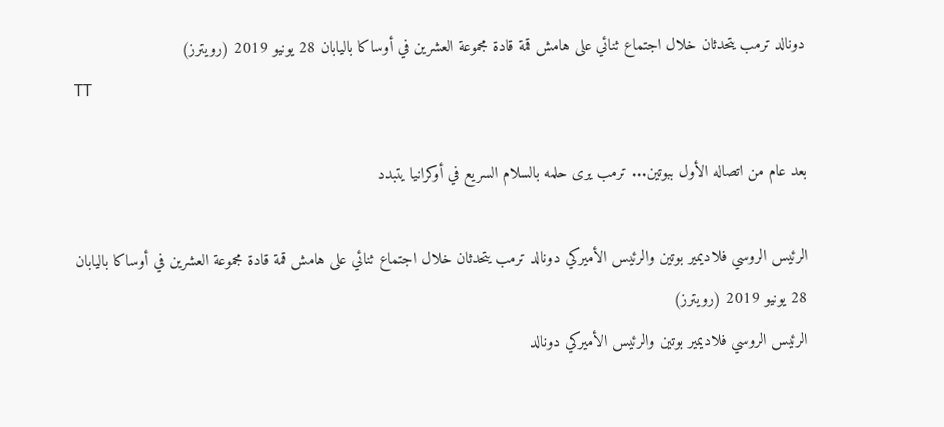دونالد ترمب يتحدثان خلال اجتماع ثنائي على هامش قمة قادة مجموعة العشرين في أوساكا باليابان 28 يونيو 2019 (رويترز)
TT

بعد عام من اتصاله الأول ببوتين... ترمب يرى حلمه بالسلام السريع في أوكرانيا يتبدد

الرئيس الروسي فلاديمير بوتين والرئيس الأميركي دونالد ترمب يتحدثان خلال اجتماع ثنائي على هامش قمة قادة مجموعة العشرين في أوساكا باليابان 28 يونيو 2019 (رويترز)
الرئيس الروسي فلاديمير بوتين والرئيس الأميركي دونالد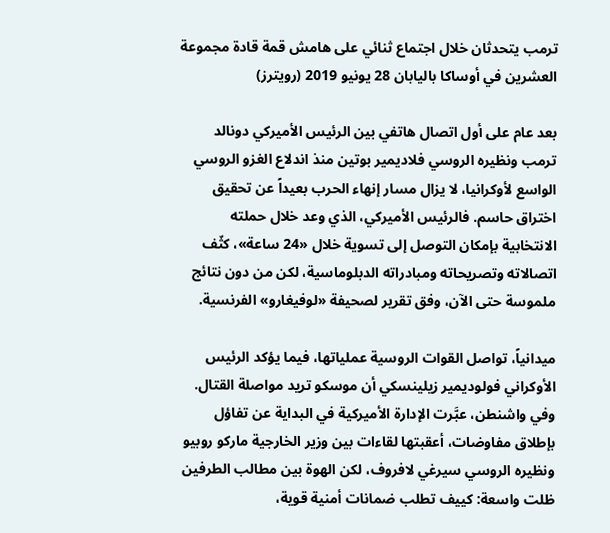ترمب يتحدثان خلال اجتماع ثنائي على هامش قمة قادة مجموعة العشرين في أوساكا باليابان 28 يونيو 2019 (رويترز)

بعد عام على أول اتصال هاتفي بين الرئيس الأميركي دونالد ترمب ونظيره الروسي فلاديمير بوتين منذ اندلاع الغزو الروسي الواسع لأوكرانيا، لا يزال مسار إنهاء الحرب بعيداً عن تحقيق اختراق حاسم. فالرئيس الأميركي، الذي وعد خلال حملته الانتخابية بإمكان التوصل إلى تسوية خلال «24 ساعة»، كثّف اتصالاته وتصريحاته ومبادراته الدبلوماسية، لكن من دون نتائج ملموسة حتى الآن، وفق تقرير لصحيفة «لوفيغارو» الفرنسية.

ميدانياً، تواصل القوات الروسية عملياتها، فيما يؤكد الرئيس الأوكراني فولوديمير زيلينسكي أن موسكو تريد مواصلة القتال. وفي واشنطن، عبَّرت الإدارة الأميركية في البداية عن تفاؤل بإطلاق مفاوضات، أعقبتها لقاءات بين وزير الخارجية ماركو روبيو ونظيره الروسي سيرغي لافروف، لكن الهوة بين مطالب الطرفين ظلت واسعة: كييف تطلب ضمانات أمنية قوية،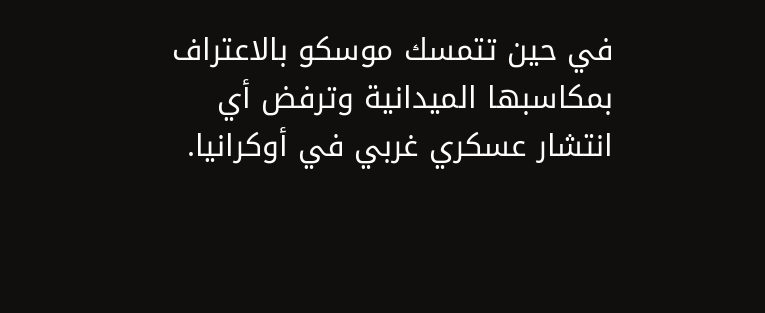في حين تتمسك موسكو بالاعتراف بمكاسبها الميدانية وترفض أي انتشار عسكري غربي في أوكرانيا.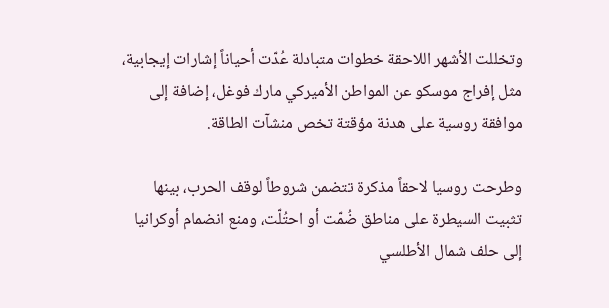وتخللت الأشهر اللاحقة خطوات متبادلة عُدّت أحياناً إشارات إيجابية، مثل إفراج موسكو عن المواطن الأميركي مارك فوغل، إضافة إلى موافقة روسية على هدنة مؤقتة تخص منشآت الطاقة.

وطرحت روسيا لاحقاً مذكرة تتضمن شروطاً لوقف الحرب، بينها تثبيت السيطرة على مناطق ضُمّت أو احتُلّت، ومنع انضمام أوكرانيا إلى حلف شمال الأطلسي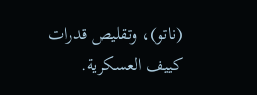(ناتو)، وتقليص قدرات كييف العسكرية.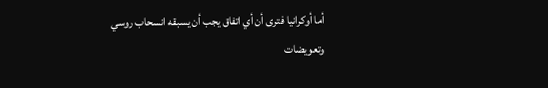أما أوكرانيا فترى أن أي اتفاق يجب أن يسبقه انسحاب روسي وتعويضات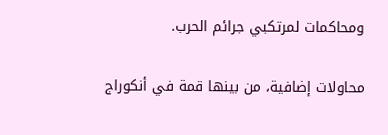ومحاكمات لمرتكبي جرائم الحرب.

محاولات إضافية، من بينها قمة في أنكوراج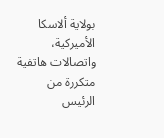بولاية ألاسكا الأميركية، واتصالات هاتفية متكررة من الرئيس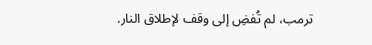ترمب، لم تُفضِ إلى وقف لإطلاق النار.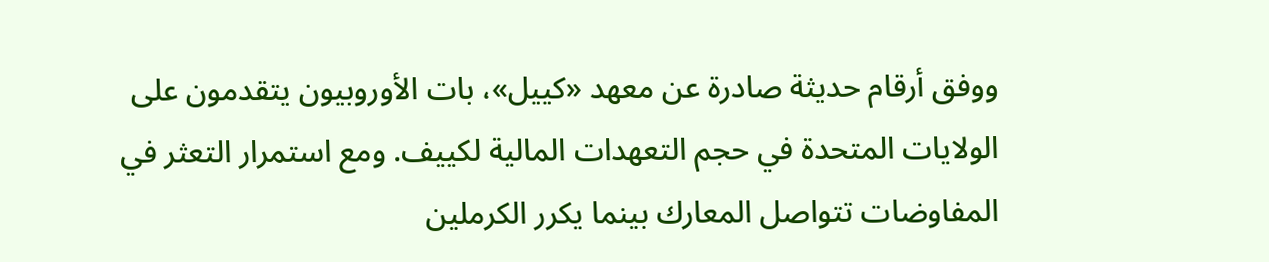ووفق أرقام حديثة صادرة عن معهد «كييل»، بات الأوروبيون يتقدمون على الولايات المتحدة في حجم التعهدات المالية لكييف. ومع استمرار التعثر في المفاوضات تتواصل المعارك بينما يكرر الكرملين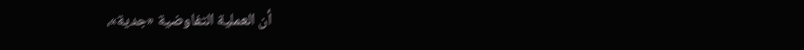أن العملية التفاوضية «جدية»،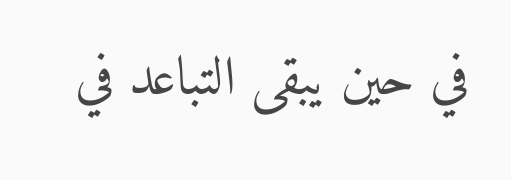في حين يبقى التباعد في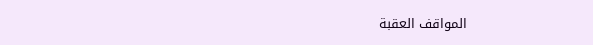المواقف العقبة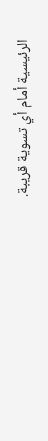الرئيسية أمام أي تسوية قريبة.